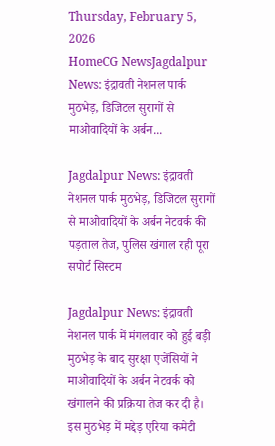Thursday, February 5, 2026
HomeCG NewsJagdalpur News: इंद्रावती नेशनल पार्क मुठभेड़, डिजिटल सुरागों से माओवादियों के अर्बन...

Jagdalpur News: इंद्रावती नेशनल पार्क मुठभेड़, डिजिटल सुरागों से माओवादियों के अर्बन नेटवर्क की पड़ताल तेज, पुलिस खंगाल रही पूरा सपोर्ट सिस्टम

Jagdalpur News: इंद्रावती नेशनल पार्क में मंगलवार को हुई बड़ी मुठभेड़ के बाद सुरक्षा एजेंसियों ने माओवादियों के अर्बन नेटवर्क को खंगालने की प्रक्रिया तेज कर दी है। इस मुठभेड़ में मद्देड़ एरिया कमेटी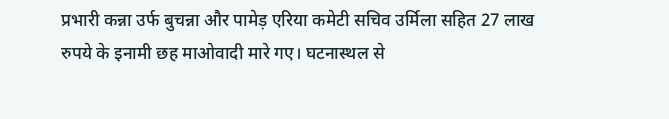प्रभारी कन्ना उर्फ बुचन्ना और पामेड़ एरिया कमेटी सचिव उर्मिला सहित 27 लाख रुपये के इनामी छह माओवादी मारे गए। घटनास्थल से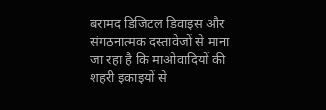बरामद डिजिटल डिवाइस और संगठनात्मक दस्तावेजों से माना जा रहा है कि माओवादियों की शहरी इकाइयों से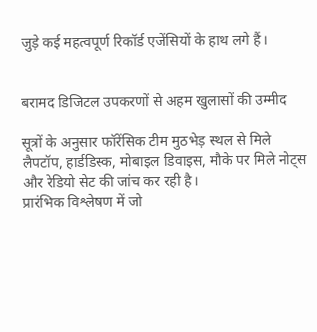जुड़े कई महत्वपूर्ण रिकॉर्ड एजेंसियों के हाथ लगे हैं।


बरामद डिजिटल उपकरणों से अहम खुलासों की उम्मीद

सूत्रों के अनुसार फॉरेंसिक टीम मुठभेड़ स्थल से मिले लैपटॉप, हार्डडिस्क, मोबाइल डिवाइस, मौके पर मिले नोट्स और रेडियो सेट की जांच कर रही है।
प्रारंभिक विश्लेषण में जो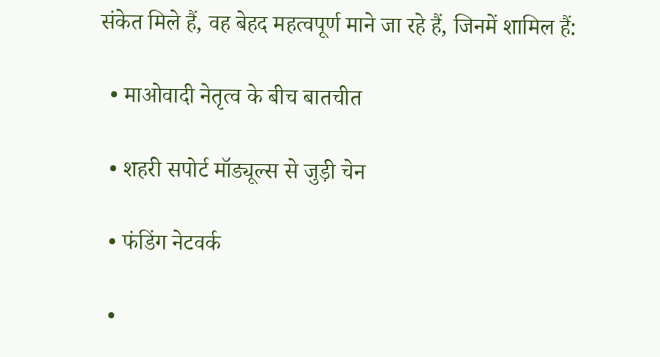संकेत मिले हैं, वह बेहद महत्वपूर्ण माने जा रहे हैं, जिनमें शामिल हैं:

  • माओवादी नेतृत्व के बीच बातचीत

  • शहरी सपोर्ट मॉड्यूल्स से जुड़ी चेन

  • फंडिंग नेटवर्क

  •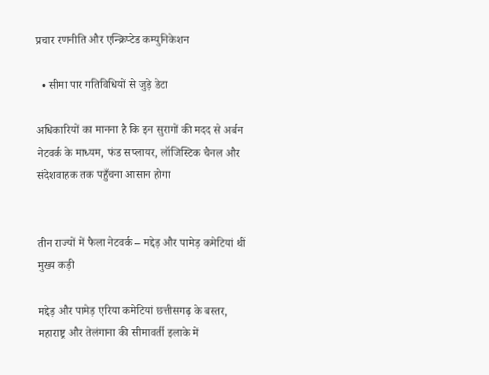प्रचार रणनीति और एन्क्रिप्टेड कम्युनिकेशन

  • सीमा पार गतिविधियों से जुड़े डेटा

अधिकारियों का मानना है कि इन सुरागों की मदद से अर्बन नेटवर्क के माध्यम, फंड सप्लायर, लॉजिस्टिक चैनल और संदेशवाहक तक पहुँचना आसान होगा


तीन राज्यों में फैला नेटवर्क – मद्देड़ और पामेड़ कमेटियां थीं मुख्य कड़ी

मद्देड़ और पामेड़ एरिया कमेटियां छत्तीसगढ़ के बस्तर, महाराष्ट्र और तेलंगाना की सीमावर्ती इलाके में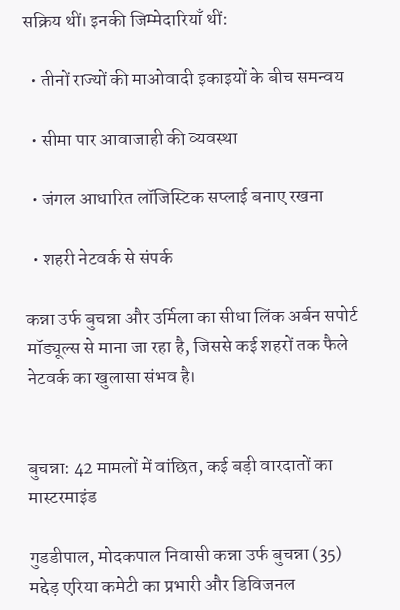सक्रिय थीं। इनकी जिम्मेदारियाँ थीं:

  • तीनों राज्यों की माओवादी इकाइयों के बीच समन्वय

  • सीमा पार आवाजाही की व्यवस्था

  • जंगल आधारित लॉजिस्टिक सप्लाई बनाए रखना

  • शहरी नेटवर्क से संपर्क

कन्ना उर्फ बुचन्ना और उर्मिला का सीधा लिंक अर्बन सपोर्ट मॉड्यूल्स से माना जा रहा है, जिससे कई शहरों तक फैले नेटवर्क का खुलासा संभव है।


बुचन्ना: 42 मामलों में वांछित, कई बड़ी वारदातों का मास्टरमाइंड

गुडडीपाल, मोदकपाल निवासी कन्ना उर्फ बुचन्ना (35) मद्देड़ एरिया कमेटी का प्रभारी और डिविजनल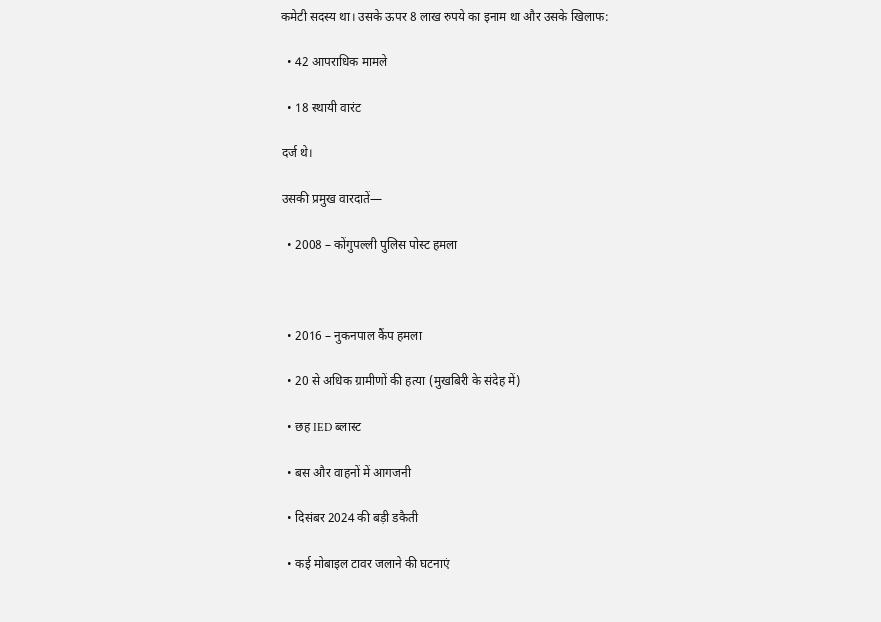कमेटी सदस्य था। उसके ऊपर 8 लाख रुपये का इनाम था और उसके खिलाफ:

  • 42 आपराधिक मामले

  • 18 स्थायी वारंट

दर्ज थे।

उसकी प्रमुख वारदातें—

  • 2008 – कोंगुपल्ली पुलिस पोस्ट हमला



  • 2016 – नुकनपाल कैंप हमला

  • 20 से अधिक ग्रामीणों की हत्या (मुखबिरी के संदेह में)

  • छह IED ब्लास्ट

  • बस और वाहनों में आगजनी

  • दिसंबर 2024 की बड़ी डकैती

  • कई मोबाइल टावर जलाने की घटनाएं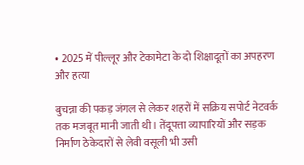• 2025 में पील्लूर और टेकामेटा के दो शिक्षादूतों का अपहरण और हत्या

बुचन्ना की पकड़ जंगल से लेकर शहरों में सक्रिय सपोर्ट नेटवर्क तक मजबूत मानी जाती थी। तेंदूपत्ता व्यापारियों और सड़क निर्माण ठेकेदारों से लेवी वसूली भी उसी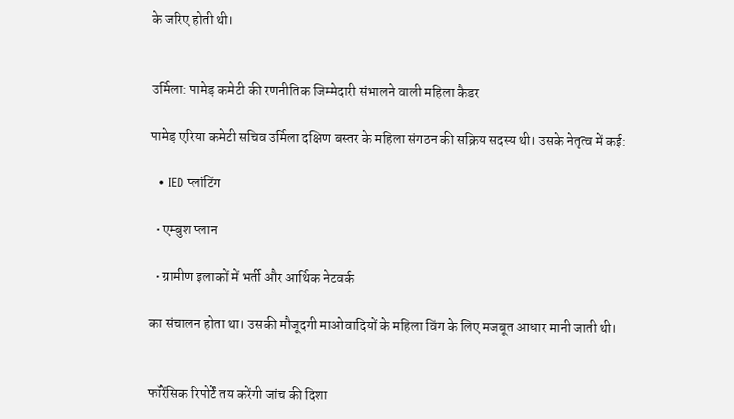के जरिए होती थी।


उर्मिला: पामेड़ कमेटी की रणनीतिक जिम्मेदारी संभालने वाली महिला कैडर

पामेड़ एरिया कमेटी सचिव उर्मिला दक्षिण बस्तर के महिला संगठन की सक्रिय सदस्य थी। उसके नेतृत्व में कई:

  • IED प्लांटिंग

  • एम्बुश प्लान

  • ग्रामीण इलाकों में भर्ती और आर्थिक नेटवर्क

का संचालन होता था। उसकी मौजूदगी माओवादियों के महिला विंग के लिए मजबूत आधार मानी जाती थी।


फॉरेंसिक रिपोर्टें तय करेंगी जांच की दिशा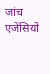जांच एजेंसियों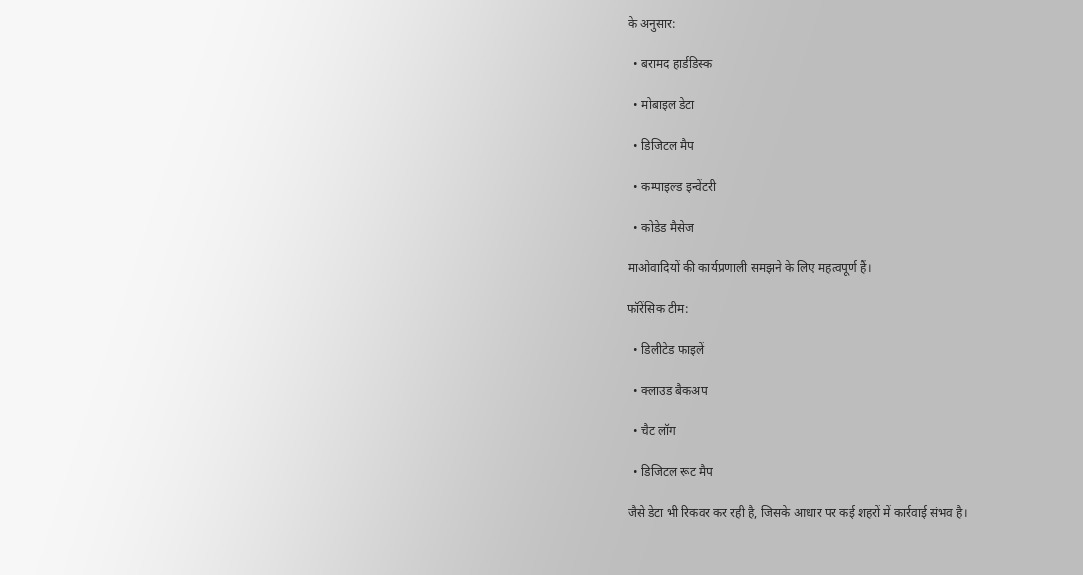के अनुसार:

  • बरामद हार्डडिस्क

  • मोबाइल डेटा

  • डिजिटल मैप

  • कम्पाइल्ड इन्वेंटरी

  • कोडेड मैसेज

माओवादियों की कार्यप्रणाली समझने के लिए महत्वपूर्ण हैं।

फॉरेंसिक टीम:

  • डिलीटेड फाइलें

  • क्लाउड बैकअप

  • चैट लॉग

  • डिजिटल रूट मैप

जैसे डेटा भी रिकवर कर रही है, जिसके आधार पर कई शहरों में कार्रवाई संभव है।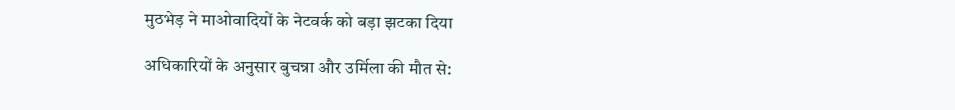मुठभेड़ ने माओवादियों के नेटवर्क को बड़ा झटका दिया

अधिकारियों के अनुसार बुचन्ना और उर्मिला की मौत से: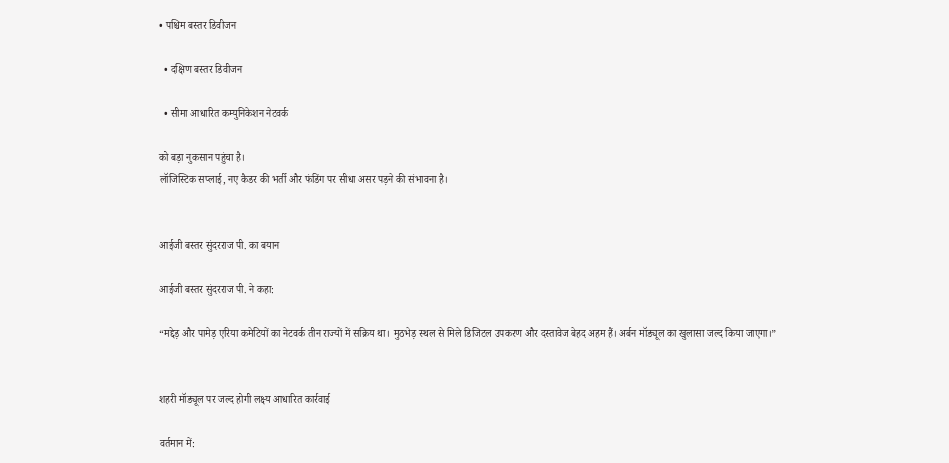• पश्चिम बस्तर डिवीजन

  • दक्षिण बस्तर डिवीजन

  • सीमा आधारित कम्युनिकेशन नेटवर्क

को बड़ा नुकसान पहुंचा है।
लॉजिस्टिक सप्लाई, नए कैडर की भर्ती और फंडिंग पर सीधा असर पड़ने की संभावना है।


आईजी बस्तर सुंदरराज पी. का बयान

आईजी बस्तर सुंदरराज पी. ने कहा:

“मद्देड़ और पामेड़ एरिया कमेटियों का नेटवर्क तीन राज्यों में सक्रिय था। मुठभेड़ स्थल से मिले डिजिटल उपकरण और दस्तावेज बेहद अहम हैं। अर्बन मॉड्यूल का खुलासा जल्द किया जाएगा।”


शहरी मॉड्यूल पर जल्द होगी लक्ष्य आधारित कार्रवाई

वर्तमान में: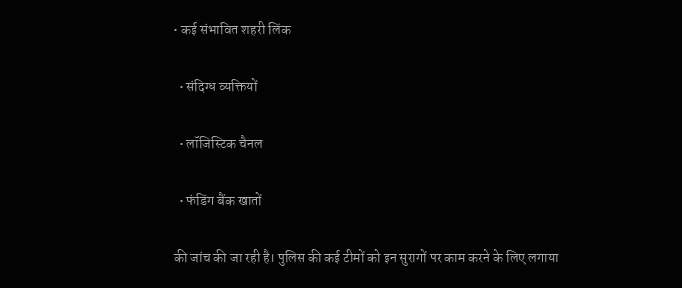• कई संभावित शहरी लिंक

  • संदिग्ध व्यक्तियों

  • लॉजिस्टिक चैनल

  • फंडिंग बैंक खातों

की जांच की जा रही है। पुलिस की कई टीमों को इन सुरागों पर काम करने के लिए लगाया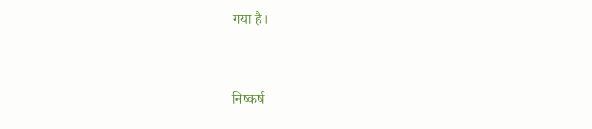गया है।


निष्कर्ष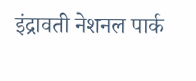इंद्रावती नेशनल पार्क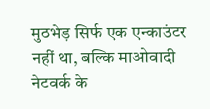मुठभेड़ सिर्फ एक एन्काउंटर नहीं था, बल्कि माओवादी नेटवर्क के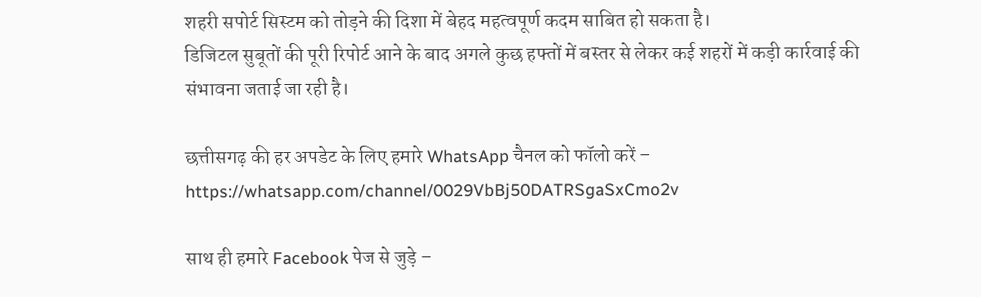शहरी सपोर्ट सिस्टम को तोड़ने की दिशा में बेहद महत्वपूर्ण कदम साबित हो सकता है।
डिजिटल सुबूतों की पूरी रिपोर्ट आने के बाद अगले कुछ हफ्तों में बस्तर से लेकर कई शहरों में कड़ी कार्रवाई की संभावना जताई जा रही है।

छत्तीसगढ़ की हर अपडेट के लिए हमारे WhatsApp चैनल को फॉलो करें – https://whatsapp.com/channel/0029VbBj50DATRSgaSxCmo2v

साथ ही हमारे Facebook पेज से जुड़े –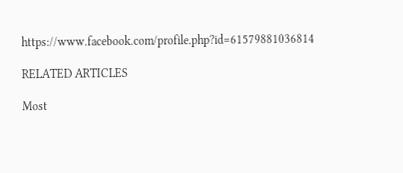https://www.facebook.com/profile.php?id=61579881036814

RELATED ARTICLES

Most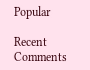Popular

Recent Comments